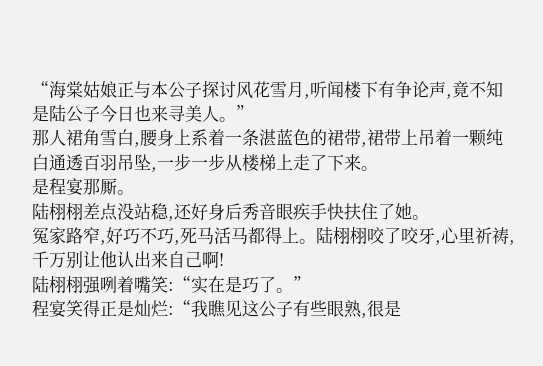“海棠姑娘正与本公子探讨风花雪月,听闻楼下有争论声,竟不知是陆公子今日也来寻美人。”
那人裙角雪白,腰身上系着一条湛蓝色的裙带,裙带上吊着一颗纯白通透百羽吊坠,一步一步从楼梯上走了下来。
是程宴那厮。
陆栩栩差点没站稳,还好身后秀音眼疾手快扶住了她。
冤家路窄,好巧不巧,死马活马都得上。陆栩栩咬了咬牙,心里祈祷,千万别让他认出来自己啊!
陆栩栩强咧着嘴笑:“实在是巧了。”
程宴笑得正是灿烂:“我瞧见这公子有些眼熟,很是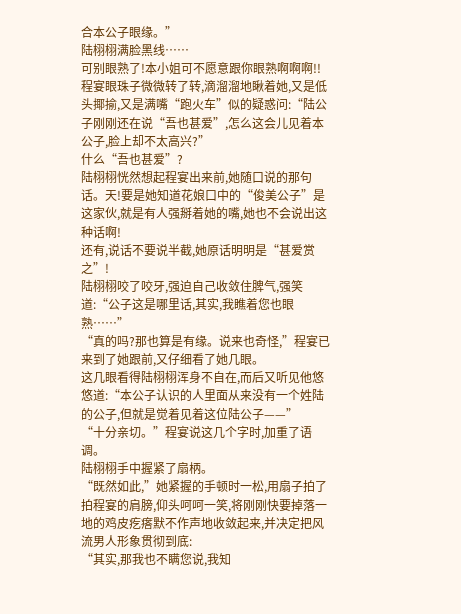合本公子眼缘。”
陆栩栩满脸黑线……
可别眼熟了!本小姐可不愿意跟你眼熟啊啊啊!!
程宴眼珠子微微转了转,滴溜溜地瞅着她,又是低头揶揄,又是满嘴“跑火车”似的疑惑问:“陆公子刚刚还在说“吾也甚爱”,怎么这会儿见着本公子,脸上却不太高兴?”
什么“吾也甚爱”?
陆栩栩恍然想起程宴出来前,她随口说的那句话。天!要是她知道花娘口中的“俊美公子”是这家伙,就是有人强掰着她的嘴,她也不会说出这种话啊!
还有,说话不要说半截,她原话明明是“甚爱赏之”!
陆栩栩咬了咬牙,强迫自己收敛住脾气,强笑道:“公子这是哪里话,其实,我瞧着您也眼熟……”
“真的吗?那也算是有缘。说来也奇怪,”程宴已来到了她跟前,又仔细看了她几眼。
这几眼看得陆栩栩浑身不自在,而后又听见他悠悠道:“本公子认识的人里面从来没有一个姓陆的公子,但就是觉着见着这位陆公子——”
“十分亲切。”程宴说这几个字时,加重了语调。
陆栩栩手中握紧了扇柄。
“既然如此,”她紧握的手顿时一松,用扇子拍了拍程宴的肩膀,仰头呵呵一笑,将刚刚快要掉落一地的鸡皮疙瘩默不作声地收敛起来,并决定把风流男人形象贯彻到底:
“其实,那我也不瞒您说,我知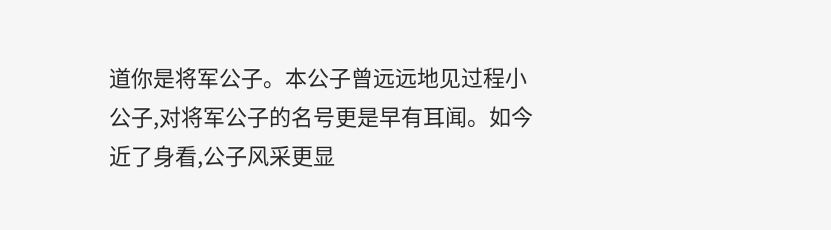道你是将军公子。本公子曾远远地见过程小公子,对将军公子的名号更是早有耳闻。如今近了身看,公子风采更显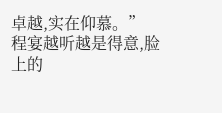卓越,实在仰慕。”
程宴越听越是得意,脸上的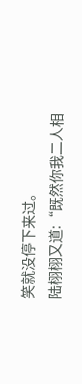笑就没停下来过。
陆栩栩又道:“既然你我二人相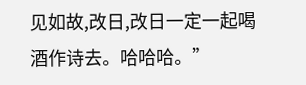见如故,改日,改日一定一起喝酒作诗去。哈哈哈。”